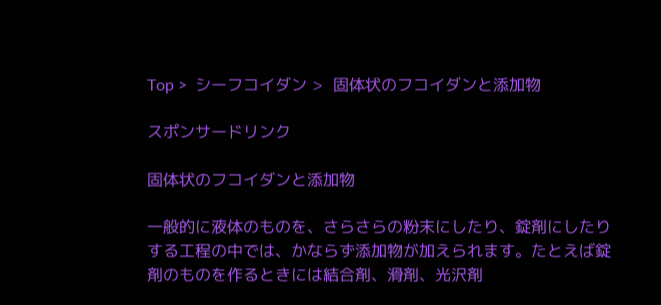Top >  シーフコイダン >  固体状のフコイダンと添加物

スポンサードリンク

固体状のフコイダンと添加物

一般的に液体のものを、さらさらの粉末にしたり、錠剤にしたりする工程の中では、かならず添加物が加えられます。たとえば錠剤のものを作るときには結合剤、滑剤、光沢剤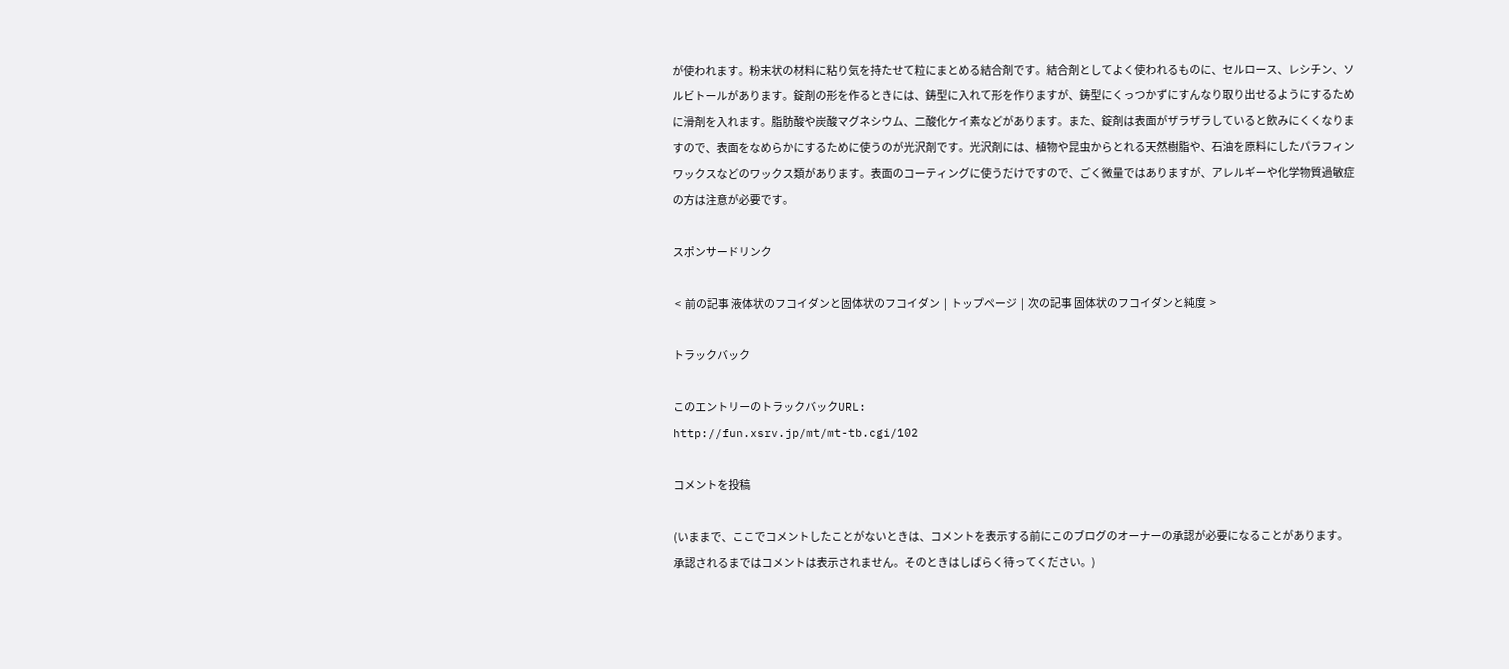が使われます。粉末状の材料に粘り気を持たせて粒にまとめる結合剤です。結合剤としてよく使われるものに、セルロース、レシチン、ソルビトールがあります。錠剤の形を作るときには、鋳型に入れて形を作りますが、鋳型にくっつかずにすんなり取り出せるようにするために滑剤を入れます。脂肪酸や炭酸マグネシウム、二酸化ケイ素などがあります。また、錠剤は表面がザラザラしていると飲みにくくなりますので、表面をなめらかにするために使うのが光沢剤です。光沢剤には、植物や昆虫からとれる天然樹脂や、石油を原料にしたパラフィンワックスなどのワックス類があります。表面のコーティングに使うだけですので、ごく微量ではありますが、アレルギーや化学物質過敏症の方は注意が必要です。

スポンサードリンク

 <  前の記事 液体状のフコイダンと固体状のフコイダン  |  トップページ  |  次の記事 固体状のフコイダンと純度  >

トラックバック

このエントリーのトラックバックURL:
http://fun.xsrv.jp/mt/mt-tb.cgi/102

コメントを投稿

(いままで、ここでコメントしたことがないときは、コメントを表示する前にこのブログのオーナーの承認が必要になることがあります。承認されるまではコメントは表示されません。そのときはしばらく待ってください。)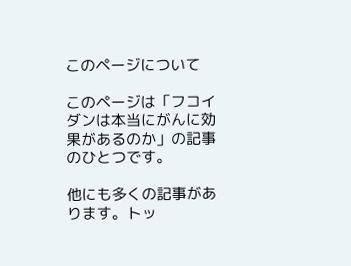このページについて

このページは「フコイダンは本当にがんに効果があるのか」の記事のひとつです。

他にも多くの記事があります。トッ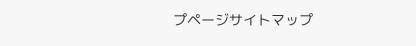プページサイトマップ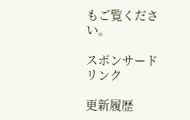もご覧ください。

スポンサードリンク

更新履歴